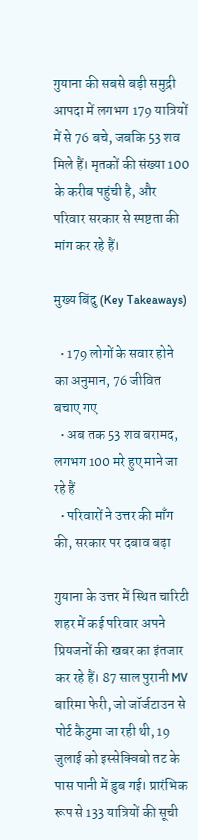गुयाना की सबसे बड़ी समुद्री आपदा में लगभग 179 यात्रियों में से 76 बचे, जबकि 53 शव मिले हैं। मृतकों की संख्या 100 के करीब पहुंची है, और परिवार सरकार से स्पष्टता की मांग कर रहे हैं।

मुख्य बिंदु (Key Takeaways)

  • 179 लोगों के सवार होने का अनुमान, 76 जीवित बचाए गए
  • अब तक 53 शव बरामद, लगभग 100 मरे हुए माने जा रहे हैं
  • परिवारों ने उत्तर की माँग की, सरकार पर दबाव बढ़ा

गुयाना के उत्तर में स्थित चारिटी शहर में कई परिवार अपने प्रियजनों की खबर का इंतजार कर रहे हैं। 87 साल पुरानी MV बारिमा फेरी, जो जॉर्जटाउन से पोर्ट कैटुमा जा रही थी, 19 जुलाई को इस्सेक्विबो तट के पास पानी में डुब गई। प्रारंभिक रूप से 133 यात्रियों की सूची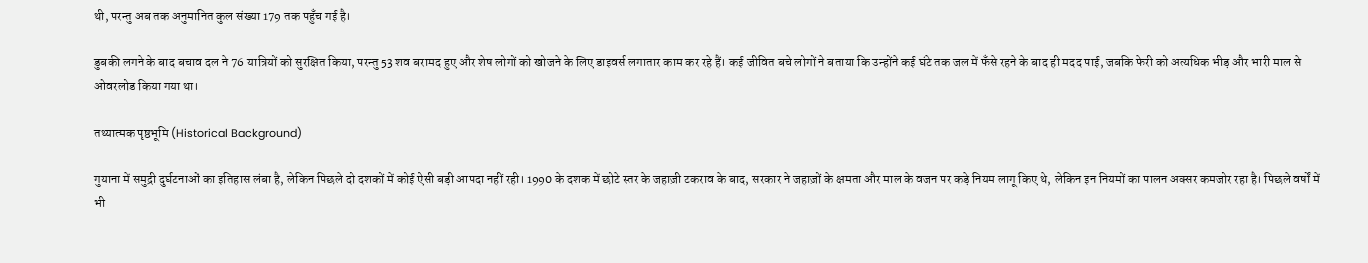थी, परन्तु अब तक अनुमानित कुल संख्या 179 तक पहुँच गई है।

डुबकी लगने के बाद बचाव दल ने 76 यात्रियों को सुरक्षित किया, परन्तु 53 शव बरामद हुए और शेष लोगों को खोजने के लिए डाइवर्स लगातार काम कर रहे हैं। कई जीवित बचे लोगों ने बताया कि उन्होंने कई घंटे तक जल में फँसे रहने के बाद ही मदद पाई, जबकि फेरी को अत्यधिक भीड़ और भारी माल से ओवरलोड किया गया था।

तथ्यात्मक पृष्ठभूमि (Historical Background)

गुयाना में समुद्री दुर्घटनाओं का इतिहास लंबा है, लेकिन पिछले दो दशकों में कोई ऐसी बड़ी आपदा नहीं रही। 1990 के दशक में छोटे स्तर के जहाज़ी टकराव के बाद, सरकार ने जहाज़ों के क्षमता और माल के वजन पर कड़े नियम लागू किए थे, लेकिन इन नियमों का पालन अक्सर कमजोर रहा है। पिछले वर्षों में भी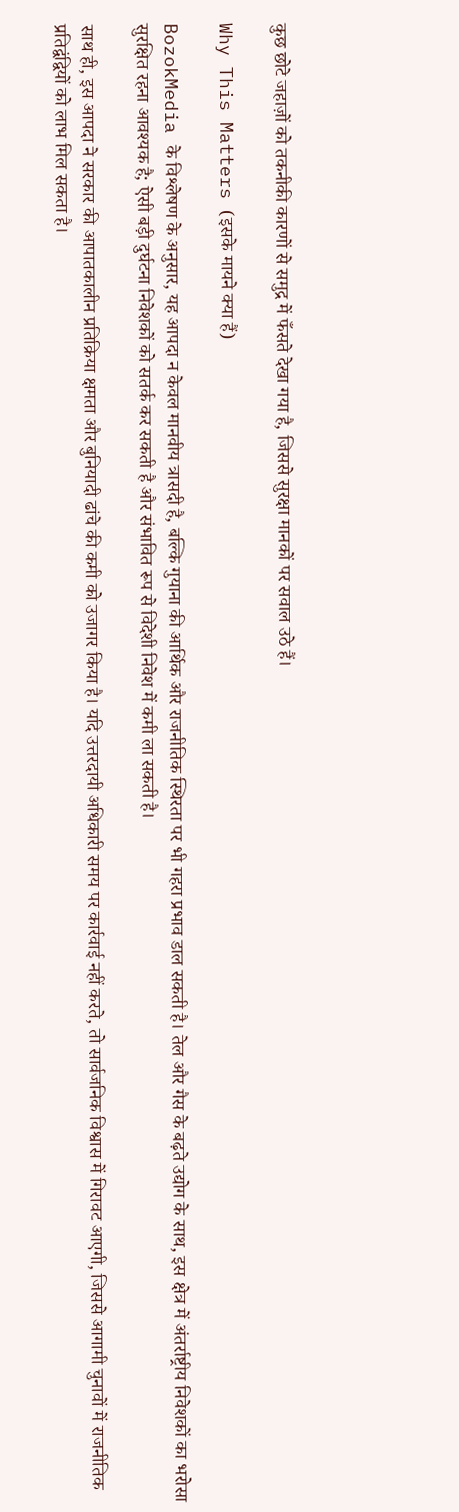कुछ छोटे जहाज़ों को तकनीकी कारणों से समुद्र में फँसते देखा गया है, जिससे सुरक्षा मानकों पर सवाल उठे हैं।

Why This Matters (इसके मायने क्या हैं)

BozokMedia के विश्लेषण के अनुसार, यह आपदा न केवल मानवीय त्रासदी है, बल्कि गुयाना की आर्थिक और राजनीतिक स्थिरता पर भी गहरा प्रभाव डाल सकती है। तेल और गैस के बढ़ते उद्योग के साथ, इस क्षेत्र में अंतर्राष्ट्रीय निवेशकों का भरोसा सुरक्षित रहना आवश्यक है; ऐसी बड़ी दुर्घटना निवेशकों को सतर्क कर सकती है और संभावित रूप से विदेशी निवेश में कमी ला सकती है।

साथ ही, इस आपदा ने सरकार की आपातकालीन प्रतिक्रिया क्षमता और बुनियादी ढांचे की कमी को उजागर किया है। यदि उत्तरदायी अधिकारी समय पर कार्रवाई नहीं करते, तो सार्वजनिक विश्वास में गिरावट आएगी, जिससे आगामी चुनावों में राजनीतिक प्रतिद्वंद्वियों को लाभ मिल सकता है।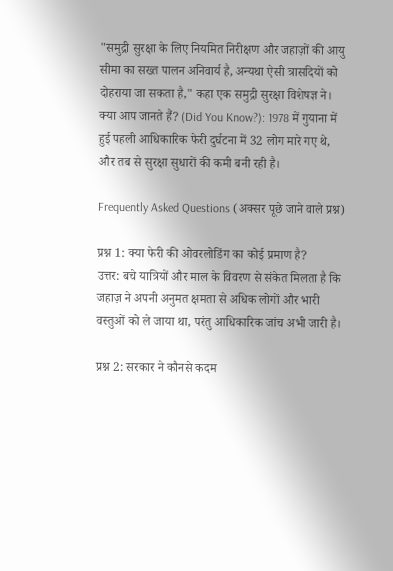"समुद्री सुरक्षा के लिए नियमित निरीक्षण और जहाज़ों की आयु सीमा का सख्त पालन अनिवार्य है, अन्यथा ऐसी त्रासदियों को दोहराया जा सकता है," कहा एक समुद्री सुरक्षा विशेषज्ञ ने।
क्या आप जानते हैं? (Did You Know?): 1978 में गुयाना में हुई पहली आधिकारिक फेरी दुर्घटना में 32 लोग मारे गए थे, और तब से सुरक्षा सुधारों की कमी बनी रही है।

Frequently Asked Questions (अक्सर पूछे जाने वाले प्रश्न)

प्रश्न 1: क्या फेरी की ओवरलोडिंग का कोई प्रमाण है?
उत्तर: बचे यात्रियों और माल के विवरण से संकेत मिलता है कि जहाज़ ने अपनी अनुमत क्षमता से अधिक लोगों और भारी वस्तुओं को ले जाया था, परंतु आधिकारिक जांच अभी जारी है।

प्रश्न 2: सरकार ने कौनसे कदम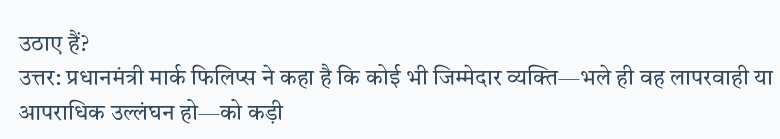उठाए हैं?
उत्तर: प्रधानमंत्री मार्क फिलिप्स ने कहा है कि कोई भी जिम्मेदार व्यक्ति—भले ही वह लापरवाही या आपराधिक उल्लंघन हो—को कड़ी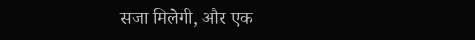सजा मिलेगी, और एक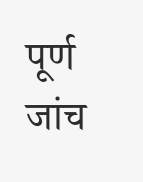पूर्ण जांच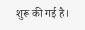शुरू की गई है।